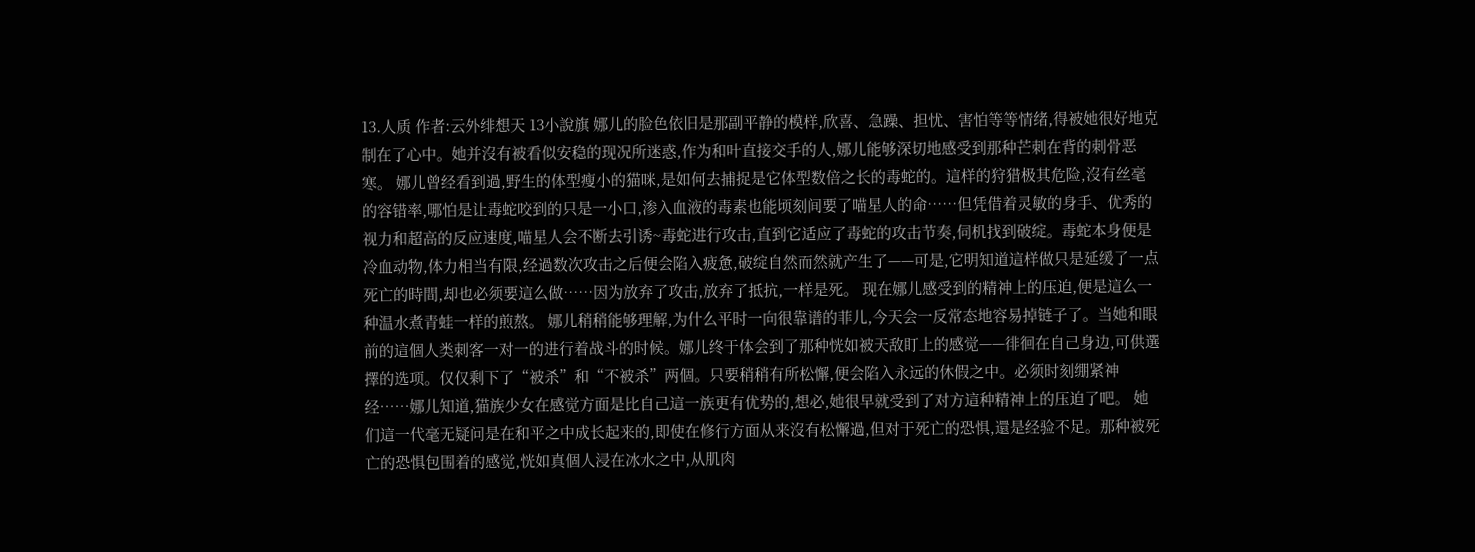13.人质 作者:云外绯想天 13小說旗 娜儿的脸色依旧是那副平静的模样,欣喜、急躁、担忧、害怕等等情绪,得被她很好地克制在了心中。她并沒有被看似安稳的现况所迷惑,作为和叶直接交手的人,娜儿能够深切地感受到那种芒刺在背的刺骨恶寒。 娜儿曾经看到過,野生的体型瘦小的猫咪,是如何去捕捉是它体型数倍之长的毒蛇的。這样的狩猎极其危险,沒有丝毫的容错率,哪怕是让毒蛇咬到的只是一小口,渗入血液的毒素也能顷刻间要了喵星人的命……但凭借着灵敏的身手、优秀的视力和超高的反应速度,喵星人会不断去引诱~毒蛇进行攻击,直到它适应了毒蛇的攻击节奏,伺机找到破绽。毒蛇本身便是冷血动物,体力相当有限,经過数次攻击之后便会陷入疲惫,破绽自然而然就产生了——可是,它明知道這样做只是延缓了一点死亡的時間,却也必须要這么做……因为放弃了攻击,放弃了抵抗,一样是死。 现在娜儿感受到的精神上的压迫,便是這么一种温水煮青蛙一样的煎熬。 娜儿稍稍能够理解,为什么平时一向很靠谱的菲儿,今天会一反常态地容易掉链子了。当她和眼前的這個人类刺客一对一的进行着战斗的时候。娜儿终于体会到了那种恍如被天敌盯上的感觉——徘徊在自己身边,可供選擇的选项。仅仅剩下了“被杀”和“不被杀”两個。只要稍稍有所松懈,便会陷入永远的休假之中。必须时刻绷紧神经……娜儿知道,猫族少女在感觉方面是比自己這一族更有优势的,想必,她很早就受到了对方這种精神上的压迫了吧。 她们這一代毫无疑问是在和平之中成长起来的,即使在修行方面从来沒有松懈過,但对于死亡的恐惧,還是经验不足。那种被死亡的恐惧包围着的感觉,恍如真個人浸在冰水之中,从肌肉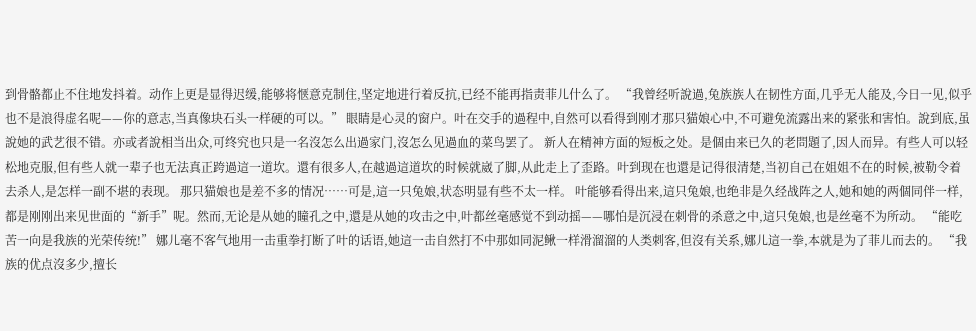到骨骼都止不住地发抖着。动作上更是显得迟缓,能够将惬意克制住,坚定地进行着反抗,已经不能再指责菲儿什么了。 “我曾经听說過,兔族族人在韧性方面,几乎无人能及,今日一见,似乎也不是浪得虚名呢——你的意志,当真像块石头一样硬的可以。” 眼睛是心灵的窗户。叶在交手的過程中,自然可以看得到刚才那只猫娘心中,不可避免流露出来的紧张和害怕。說到底,虽說她的武艺很不错。亦或者說相当出众,可终究也只是一名沒怎么出過家门,沒怎么见過血的菜鸟罢了。 新人在精神方面的短板之处。是個由来已久的老問題了,因人而异。有些人可以轻松地克服,但有些人就一辈子也无法真正跨過這一道坎。還有很多人,在越過這道坎的时候就崴了脚,从此走上了歪路。叶到现在也還是记得很清楚,当初自己在姐姐不在的时候,被勒令着去杀人,是怎样一副不堪的表现。 那只猫娘也是差不多的情况……可是,這一只兔娘,状态明显有些不太一样。 叶能够看得出来,這只兔娘,也绝非是久经战阵之人,她和她的两個同伴一样,都是刚刚出来见世面的“新手”呢。然而,无论是从她的瞳孔之中,還是从她的攻击之中,叶都丝毫感觉不到动摇——哪怕是沉浸在刺骨的杀意之中,這只兔娘,也是丝毫不为所动。 “能吃苦一向是我族的光荣传统!” 娜儿毫不客气地用一击重拳打断了叶的话语,她這一击自然打不中那如同泥鳅一样滑溜溜的人类刺客,但沒有关系,娜儿這一拳,本就是为了菲儿而去的。 “我族的优点沒多少,擅长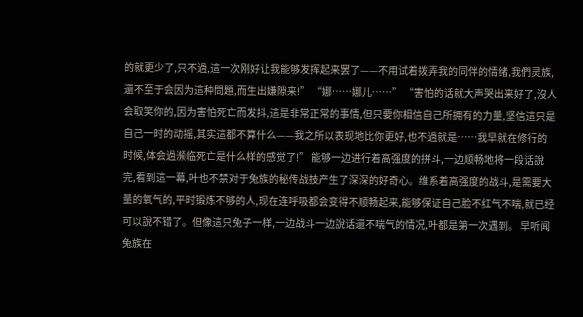的就更少了,只不過,這一次刚好让我能够发挥起来罢了——不用试着拨弄我的同伴的情绪,我們灵族,還不至于会因为這种問題,而生出嫌隙来!” “娜……娜儿……” “害怕的话就大声哭出来好了,沒人会取笑你的,因为害怕死亡而发抖,這是非常正常的事情,但只要你相信自己所拥有的力量,坚信這只是自己一时的动摇,其实這都不算什么——我之所以表现地比你更好,也不過就是……我早就在修行的时候,体会過濒临死亡是什么样的感觉了!” 能够一边进行着高强度的拼斗,一边顺畅地将一段话說完,看到這一幕,叶也不禁对于兔族的秘传战技产生了深深的好奇心。维系着高强度的战斗,是需要大量的氧气的,平时锻炼不够的人,现在连呼吸都会变得不顺畅起来,能够保证自己脸不红气不喘,就已经可以說不错了。但像這只兔子一样,一边战斗一边說话還不喘气的情况,叶都是第一次遇到。 早听闻兔族在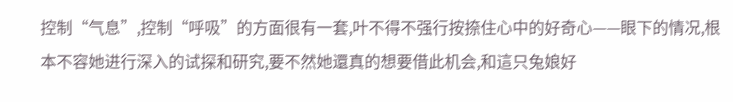控制“气息”,控制“呼吸”的方面很有一套,叶不得不强行按捺住心中的好奇心——眼下的情况,根本不容她进行深入的试探和研究,要不然她還真的想要借此机会,和這只兔娘好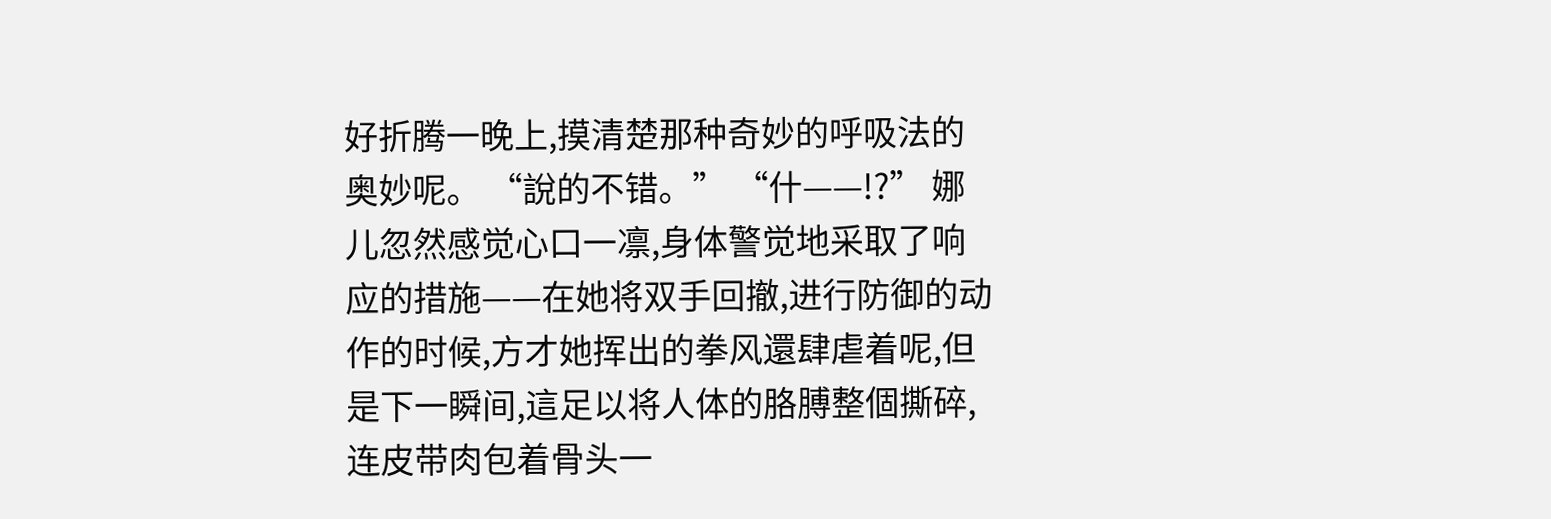好折腾一晚上,摸清楚那种奇妙的呼吸法的奥妙呢。 “說的不错。” “什——!?” 娜儿忽然感觉心口一凛,身体警觉地采取了响应的措施——在她将双手回撤,进行防御的动作的时候,方才她挥出的拳风還肆虐着呢,但是下一瞬间,這足以将人体的胳膊整個撕碎,连皮带肉包着骨头一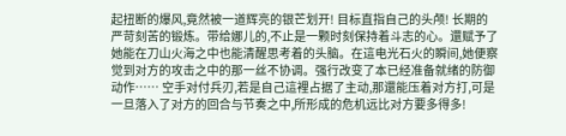起扭断的爆风,竟然被一道辉亮的银芒划开! 目标直指自己的头颅! 长期的严苛刻苦的锻炼。带给娜儿的,不止是一颗时刻保持着斗志的心。還赋予了她能在刀山火海之中也能清醒思考着的头脑。在這电光石火的瞬间,她便察觉到对方的攻击之中的那一丝不协调。强行改变了本已经准备就绪的防御动作…… 空手对付兵刃,若是自己這裡占据了主动,那還能压着对方打,可是一旦落入了对方的回合与节奏之中,所形成的危机远比对方要多得多!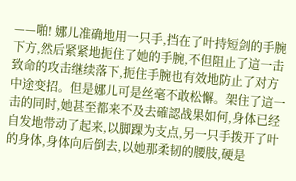——啪! 娜儿准确地用一只手,挡在了叶持短剑的手腕下方,然后紧紧地扼住了她的手腕,不但阻止了這一击致命的攻击继续落下,扼住手腕也有效地防止了对方中途变招。但是娜儿可是丝毫不敢松懈。架住了這一击的同时,她甚至都来不及去確認战果如何,身体已经自发地带动了起来,以脚踝为支点,另一只手拨开了叶的身体,身体向后倒去,以她那柔韧的腰肢,硬是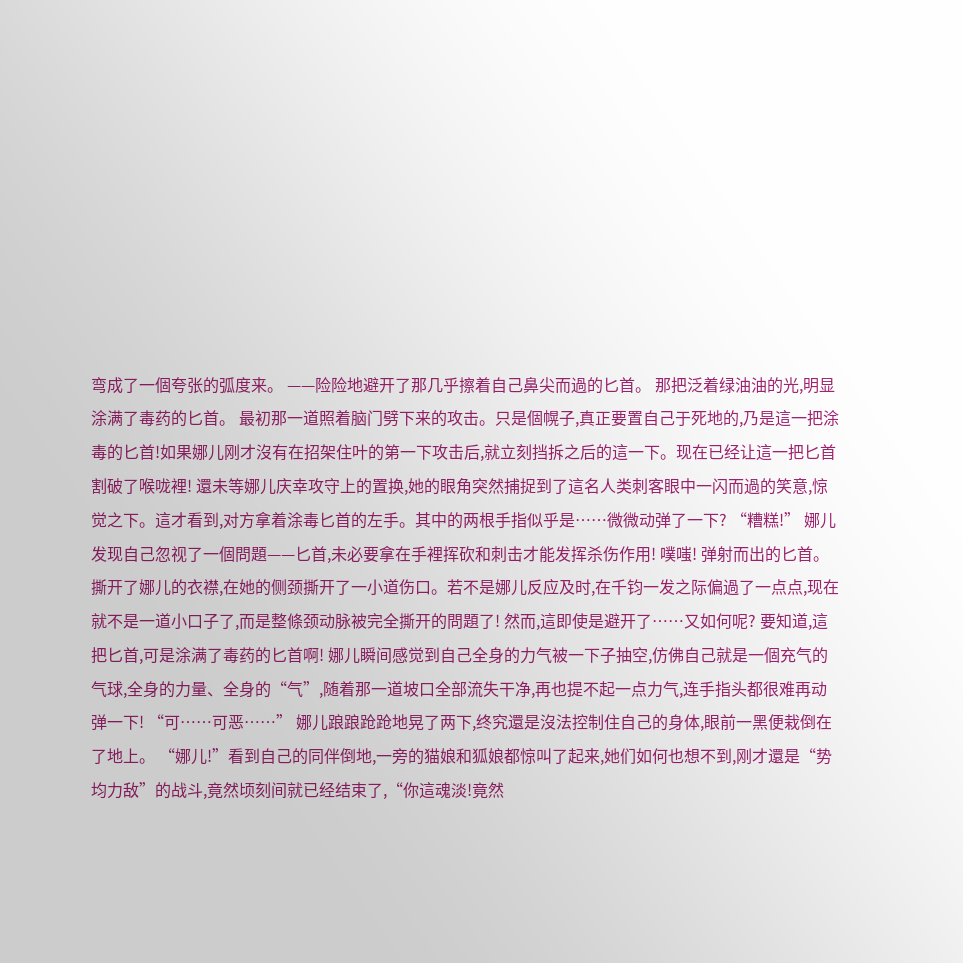弯成了一個夸张的弧度来。 ——险险地避开了那几乎擦着自己鼻尖而過的匕首。 那把泛着绿油油的光,明显涂满了毒药的匕首。 最初那一道照着脑门劈下来的攻击。只是個幌子,真正要置自己于死地的,乃是這一把涂毒的匕首!如果娜儿刚才沒有在招架住叶的第一下攻击后,就立刻挡拆之后的這一下。现在已经让這一把匕首割破了喉咙裡! 還未等娜儿庆幸攻守上的置换,她的眼角突然捕捉到了這名人类刺客眼中一闪而過的笑意,惊觉之下。這才看到,对方拿着涂毒匕首的左手。其中的两根手指似乎是……微微动弹了一下? “糟糕!” 娜儿发现自己忽视了一個問題——匕首,未必要拿在手裡挥砍和刺击才能发挥杀伤作用! 噗嗤! 弹射而出的匕首。撕开了娜儿的衣襟,在她的侧颈撕开了一小道伤口。若不是娜儿反应及时,在千钧一发之际偏過了一点点,现在就不是一道小口子了,而是整條颈动脉被完全撕开的問題了! 然而,這即使是避开了……又如何呢? 要知道,這把匕首,可是涂满了毒药的匕首啊! 娜儿瞬间感觉到自己全身的力气被一下子抽空,仿佛自己就是一個充气的气球,全身的力量、全身的“气”,随着那一道坡口全部流失干净,再也提不起一点力气,连手指头都很难再动弹一下! “可……可恶……” 娜儿踉踉跄跄地晃了两下,终究還是沒法控制住自己的身体,眼前一黑便栽倒在了地上。 “娜儿!”看到自己的同伴倒地,一旁的猫娘和狐娘都惊叫了起来,她们如何也想不到,刚才還是“势均力敌”的战斗,竟然顷刻间就已经结束了,“你這魂淡!竟然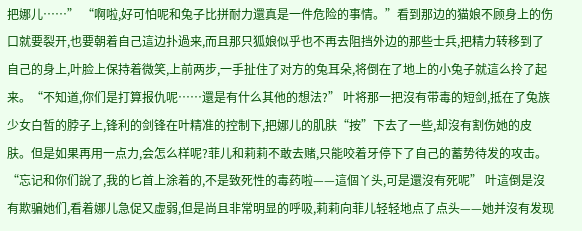把娜儿……” “啊啦,好可怕呢和兔子比拼耐力還真是一件危险的事情。”看到那边的猫娘不顾身上的伤口就要裂开,也要朝着自己這边扑過来,而且那只狐娘似乎也不再去阻挡外边的那些士兵,把精力转移到了自己的身上,叶脸上保持着微笑,上前两步,一手扯住了对方的兔耳朵,将倒在了地上的小兔子就這么拎了起来。“不知道,你们是打算报仇呢……還是有什么其他的想法?” 叶将那一把沒有带毒的短剑,抵在了兔族少女白皙的脖子上,锋利的剑锋在叶精准的控制下,把娜儿的肌肤“按”下去了一些,却沒有割伤她的皮肤。但是如果再用一点力,会怎么样呢?菲儿和莉莉不敢去赌,只能咬着牙停下了自己的蓄势待发的攻击。 “忘记和你们說了,我的匕首上涂着的,不是致死性的毒药啦——這個丫头,可是還沒有死呢” 叶這倒是沒有欺骗她们,看着娜儿急促又虚弱,但是尚且非常明显的呼吸,莉莉向菲儿轻轻地点了点头——她并沒有发现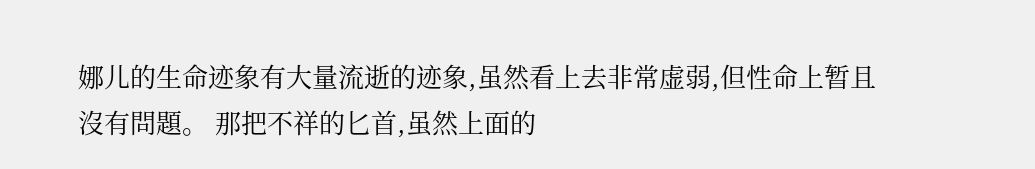娜儿的生命迹象有大量流逝的迹象,虽然看上去非常虚弱,但性命上暂且沒有問題。 那把不祥的匕首,虽然上面的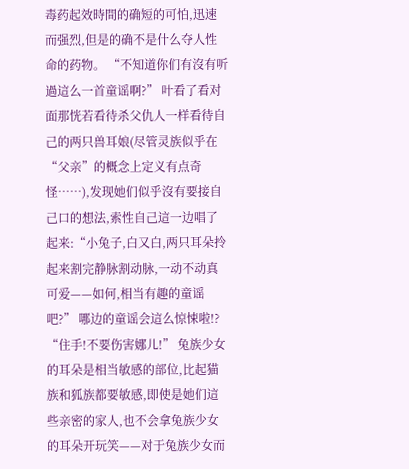毒药起效時間的确短的可怕,迅速而强烈,但是的确不是什么夺人性命的药物。 “不知道你们有沒有听過這么一首童谣啊?” 叶看了看对面那恍若看待杀父仇人一样看待自己的两只兽耳娘(尽管灵族似乎在“父亲”的概念上定义有点奇怪……),发现她们似乎沒有要接自己口的想法,索性自己這一边唱了起来:“小兔子,白又白,两只耳朵拎起来割完静脉割动脉,一动不动真可爱——如何,相当有趣的童谣吧?” 哪边的童谣会這么惊悚啦!? “住手!不要伤害娜儿!” 兔族少女的耳朵是相当敏感的部位,比起猫族和狐族都要敏感,即使是她们這些亲密的家人,也不会拿兔族少女的耳朵开玩笑——对于兔族少女而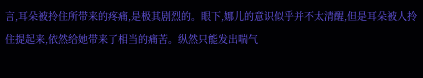言,耳朵被拎住所带来的疼痛,是极其剧烈的。眼下,娜儿的意识似乎并不太清醒,但是耳朵被人拎住提起来,依然给她带来了相当的痛苦。纵然只能发出喘气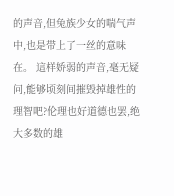的声音,但兔族少女的喘气声中,也是带上了一丝的意味在。 這样娇弱的声音,毫无疑问,能够顷刻间摧毁掉雄性的理智吧?伦理也好道德也罢,绝大多数的雄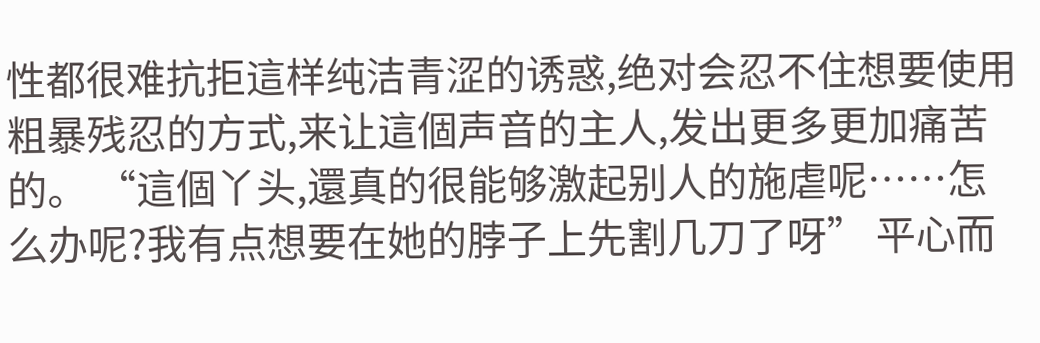性都很难抗拒這样纯洁青涩的诱惑,绝对会忍不住想要使用粗暴残忍的方式,来让這個声音的主人,发出更多更加痛苦的。 “這個丫头,還真的很能够激起别人的施虐呢……怎么办呢?我有点想要在她的脖子上先割几刀了呀” 平心而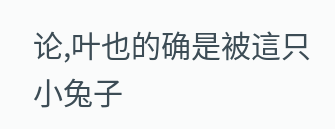论,叶也的确是被這只小兔子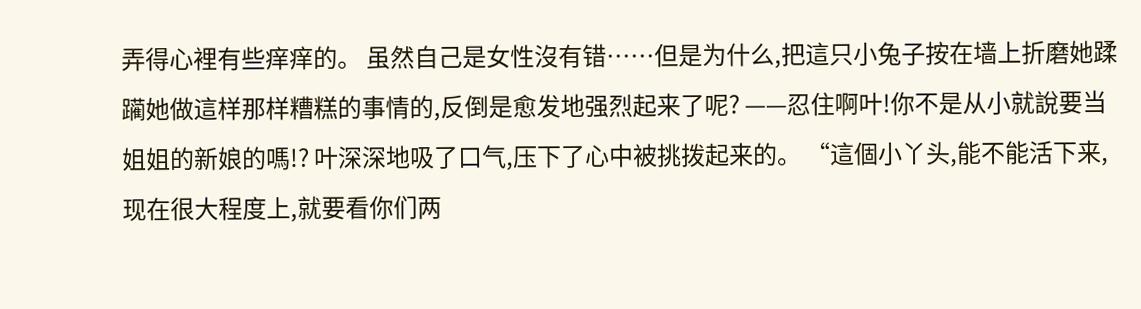弄得心裡有些痒痒的。 虽然自己是女性沒有错……但是为什么,把這只小兔子按在墙上折磨她蹂躏她做這样那样糟糕的事情的,反倒是愈发地强烈起来了呢? ——忍住啊叶!你不是从小就說要当姐姐的新娘的嗎!? 叶深深地吸了口气,压下了心中被挑拨起来的。 “這個小丫头,能不能活下来,现在很大程度上,就要看你们两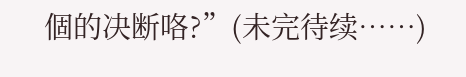個的决断咯?”(未完待续……)